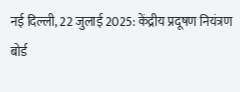नई दिल्ली, 22 जुलाई 2025: केंद्रीय प्रदूषण नियंत्रण बोर्ड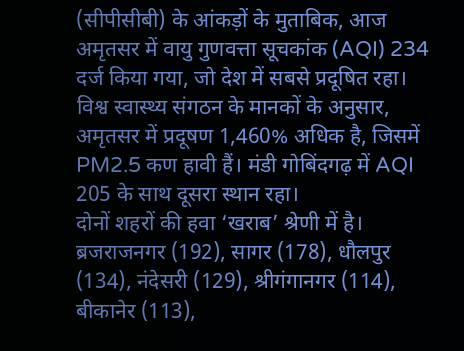(सीपीसीबी) के आंकड़ों के मुताबिक, आज अमृतसर में वायु गुणवत्ता सूचकांक (AQI) 234 दर्ज किया गया, जो देश में सबसे प्रदूषित रहा। विश्व स्वास्थ्य संगठन के मानकों के अनुसार, अमृतसर में प्रदूषण 1,460% अधिक है, जिसमें PM2.5 कण हावी हैं। मंडी गोबिंदगढ़ में AQI 205 के साथ दूसरा स्थान रहा।
दोनों शहरों की हवा ‘खराब’ श्रेणी में है। ब्रजराजनगर (192), सागर (178), धौलपुर (134), नंदेसरी (129), श्रीगंगानगर (114), बीकानेर (113),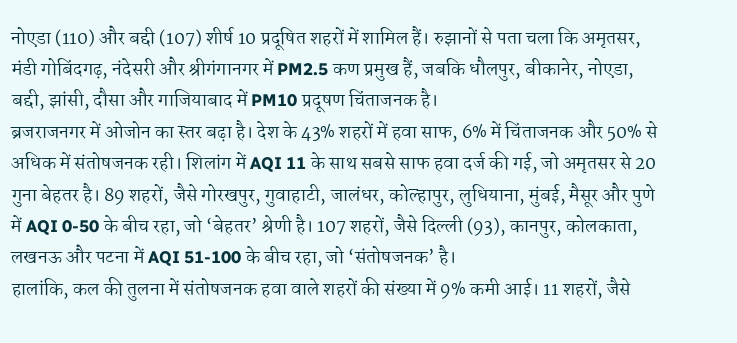नोएडा (110) और बद्दी (107) शीर्ष 10 प्रदूषित शहरों में शामिल हैं। रुझानों से पता चला कि अमृतसर, मंडी गोबिंदगढ़, नंदेसरी और श्रीगंगानगर में PM2.5 कण प्रमुख हैं, जबकि धौलपुर, बीकानेर, नोएडा, बद्दी, झांसी, दौसा और गाजियाबाद में PM10 प्रदूषण चिंताजनक है।
ब्रजराजनगर में ओजोन का स्तर बढ़ा है। देश के 43% शहरों में हवा साफ, 6% में चिंताजनक और 50% से अधिक में संतोषजनक रही। शिलांग में AQI 11 के साथ सबसे साफ हवा दर्ज की गई, जो अमृतसर से 20 गुना बेहतर है। 89 शहरों, जैसे गोरखपुर, गुवाहाटी, जालंधर, कोल्हापुर, लुधियाना, मुंबई, मैसूर और पुणे में AQI 0-50 के बीच रहा, जो ‘बेहतर’ श्रेणी है। 107 शहरों, जैसे दिल्ली (93), कानपुर, कोलकाता, लखनऊ और पटना में AQI 51-100 के बीच रहा, जो ‘संतोषजनक’ है।
हालांकि, कल की तुलना में संतोषजनक हवा वाले शहरों की संख्या में 9% कमी आई। 11 शहरों, जैसे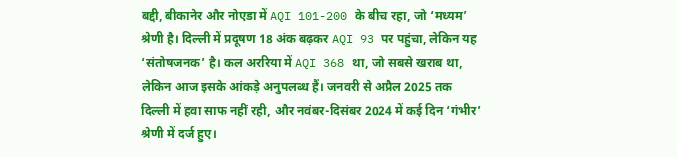बद्दी, बीकानेर और नोएडा में AQI 101-200 के बीच रहा, जो ‘मध्यम’ श्रेणी है। दिल्ली में प्रदूषण 18 अंक बढ़कर AQI 93 पर पहुंचा, लेकिन यह ‘संतोषजनक’ है। कल अररिया में AQI 368 था, जो सबसे खराब था, लेकिन आज इसके आंकड़े अनुपलब्ध हैं। जनवरी से अप्रैल 2025 तक दिल्ली में हवा साफ नहीं रही, और नवंबर-दिसंबर 2024 में कई दिन ‘गंभीर’ श्रेणी में दर्ज हुए।